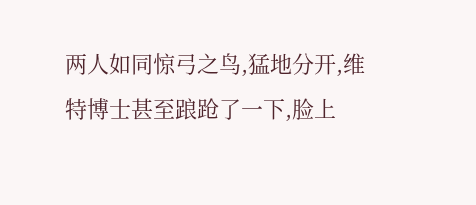两人如同惊弓之鸟,猛地分开,维特博士甚至踉跄了一下,脸上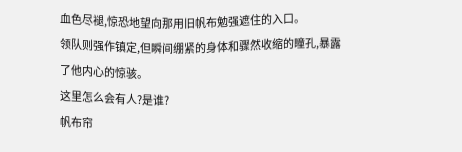血色尽褪,惊恐地望向那用旧帆布勉强遮住的入口。
领队则强作镇定,但瞬间绷紧的身体和骤然收缩的瞳孔,暴露了他内心的惊骇。
这里怎么会有人?是谁?
帆布帘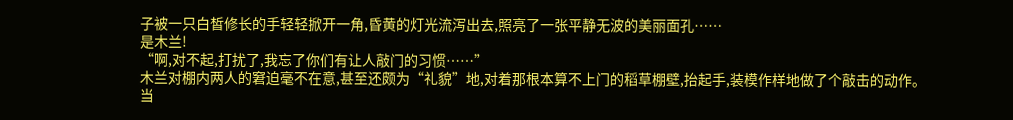子被一只白皙修长的手轻轻掀开一角,昏黄的灯光流泻出去,照亮了一张平静无波的美丽面孔……
是木兰!
“啊,对不起,打扰了,我忘了你们有让人敲门的习惯……”
木兰对棚内两人的窘迫毫不在意,甚至还颇为“礼貌”地,对着那根本算不上门的稻草棚壁,抬起手,装模作样地做了个敲击的动作。
当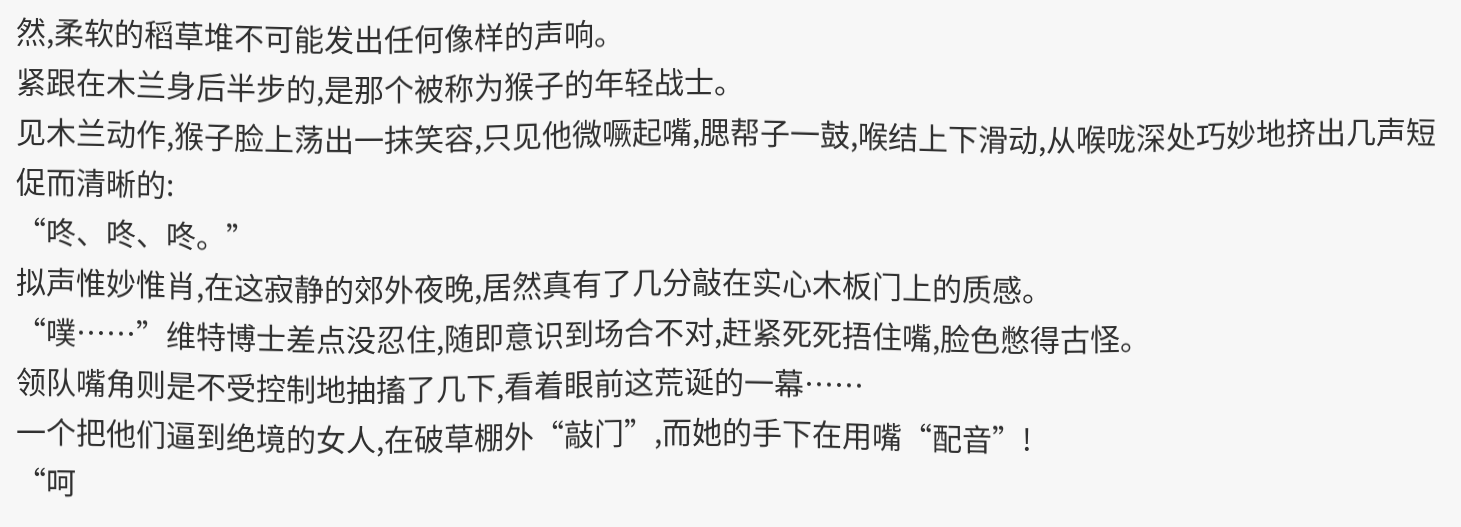然,柔软的稻草堆不可能发出任何像样的声响。
紧跟在木兰身后半步的,是那个被称为猴子的年轻战士。
见木兰动作,猴子脸上荡出一抹笑容,只见他微噘起嘴,腮帮子一鼓,喉结上下滑动,从喉咙深处巧妙地挤出几声短促而清晰的:
“咚、咚、咚。”
拟声惟妙惟肖,在这寂静的郊外夜晚,居然真有了几分敲在实心木板门上的质感。
“噗……”维特博士差点没忍住,随即意识到场合不对,赶紧死死捂住嘴,脸色憋得古怪。
领队嘴角则是不受控制地抽搐了几下,看着眼前这荒诞的一幕……
一个把他们逼到绝境的女人,在破草棚外“敲门”,而她的手下在用嘴“配音”!
“呵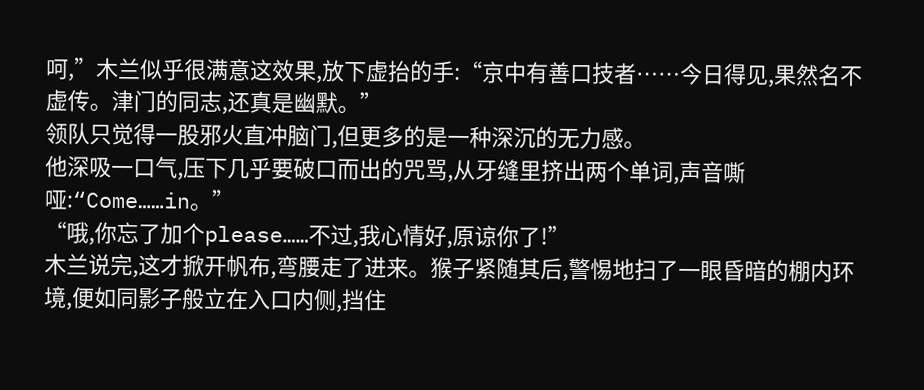呵,”木兰似乎很满意这效果,放下虚抬的手:“京中有善口技者……今日得见,果然名不虚传。津门的同志,还真是幽默。”
领队只觉得一股邪火直冲脑门,但更多的是一种深沉的无力感。
他深吸一口气,压下几乎要破口而出的咒骂,从牙缝里挤出两个单词,声音嘶哑:“Come……in。”
“哦,你忘了加个please……不过,我心情好,原谅你了!”
木兰说完,这才掀开帆布,弯腰走了进来。猴子紧随其后,警惕地扫了一眼昏暗的棚内环境,便如同影子般立在入口内侧,挡住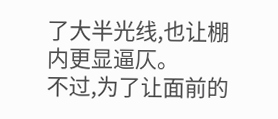了大半光线,也让棚内更显逼仄。
不过,为了让面前的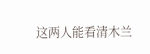这两人能看清木兰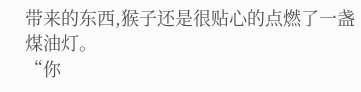带来的东西,猴子还是很贴心的点燃了一盏煤油灯。
“你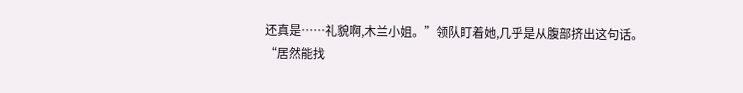还真是……礼貌啊,木兰小姐。”领队盯着她,几乎是从腹部挤出这句话。
“居然能找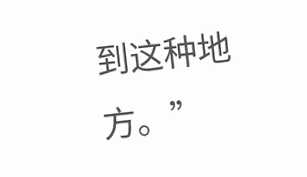到这种地方。”